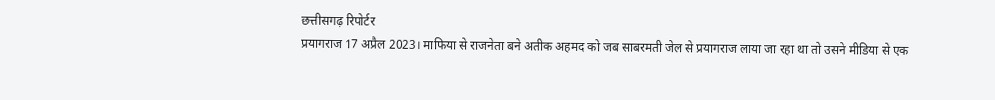छत्तीसगढ़ रिपोर्टर
प्रयागराज 17 अप्रैल 2023। माफिया से राजनेता बने अतीक अहमद को जब साबरमती जेल से प्रयागराज लाया जा रहा था तो उसने मीडिया से एक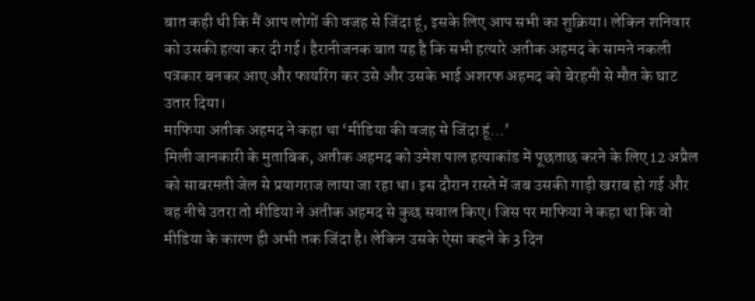बात कही थी कि मैं आप लोगों की वजह से जिंदा हूं, इसके लिए आप सभी का शुक्रिया। लेकिन शनिवार को उसकी हत्या कर दी गई। हैरानीजनक बात यह है कि सभी हत्यारे अतीक अहमद के सामने नकली पत्रकार बनकर आए और फायरिंग कर उसे और उसके भाई अशरफ अहमद को बेरहमी से मौत के घाट उतार दिया।
माफिया अतीक अहमद ने कहा था ‘मीडिया की वजह से जिंदा हूं…’
मिली जानकारी के मुताबिक, अतीक अहमद को उमेश पाल हत्याकांड में पूछताछ करने के लिए 12 अप्रैल को साबरमती जेल से प्रयागराज लाया जा रहा था। इस दौरान रास्ते में जब उसकी गाड़ी खराब हो गई और वह नीचे उतरा तो मीडिया ने अतीक अहमद से कुछ सवाल किए। जिस पर माफिया ने कहा था कि वो मीडिया के कारण ही अभी तक जिंदा है। लेकिन उसके ऐसा कहने के 3 दिन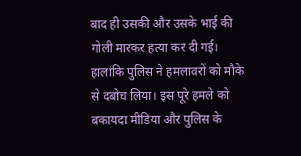बाद ही उसकी और उसके भाई की गोली मारकर हत्या कर दी गई। हालांकि पुलिस ने हमलावरों को मौके से दबोच लिया। इस पूरे हमले को बकायदा मीडिया और पुलिस के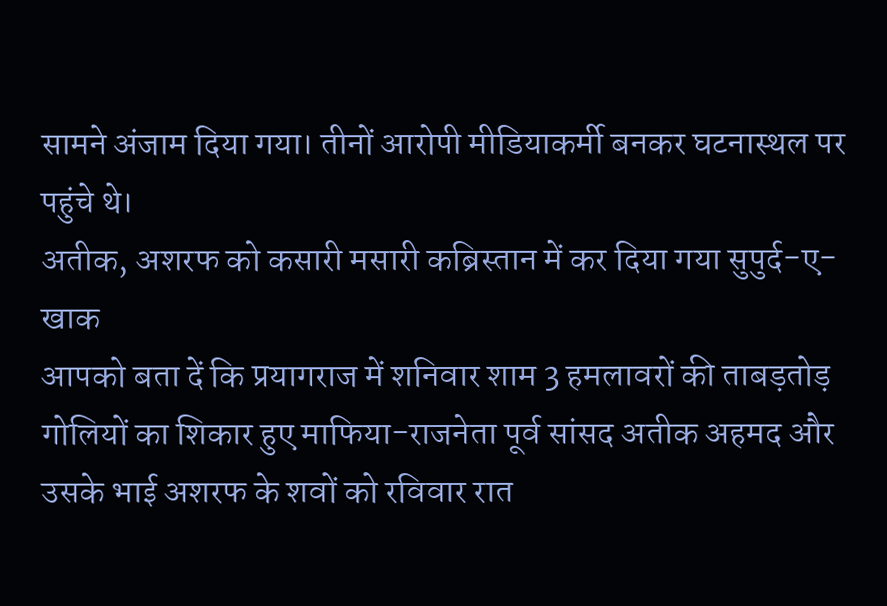सामने अंजाम दिया गया। तीनों आरोपी मीडियाकर्मी बनकर घटनास्थल पर पहुंचे थे।
अतीक, अशरफ को कसारी मसारी कब्रिस्तान में कर दिया गया सुपुर्द-ए-खाक
आपको बता दें कि प्रयागराज में शनिवार शाम 3 हमलावरों की ताबड़तोड़ गोलियों का शिकार हुए माफिया-राजनेता पूर्व सांसद अतीक अहमद और उसके भाई अशरफ के शवों को रविवार रात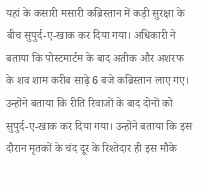यहां के कसारी मसारी कब्रिस्तान में कड़ी सुरक्षा के बीच सुपुर्द-ए-खाक कर दिया गया। अधिकारी ने बताया कि पोस्टमार्टम के बाद अतीक और अशरफ के शव शाम करीब साढ़े 6 बजे कब्रिस्तान लाए गए। उन्होंने बताया कि रीति रिवाजों के बाद दोनों को सुपुर्द-ए-खाक कर दिया गया। उन्होंने बताया कि इस दौरान मृतकों के चंद दूर के रिश्तेदार ही इस मौके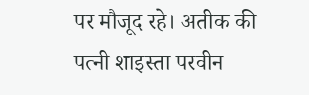पर मौजूद रहे। अतीक की पत्नी शाइस्ता परवीन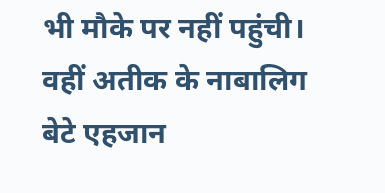भी मौके पर नहीं पहुंची। वहीं अतीक के नाबालिग बेटे एहजान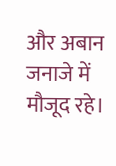और अबान जनाजे में मौजूद रहे।